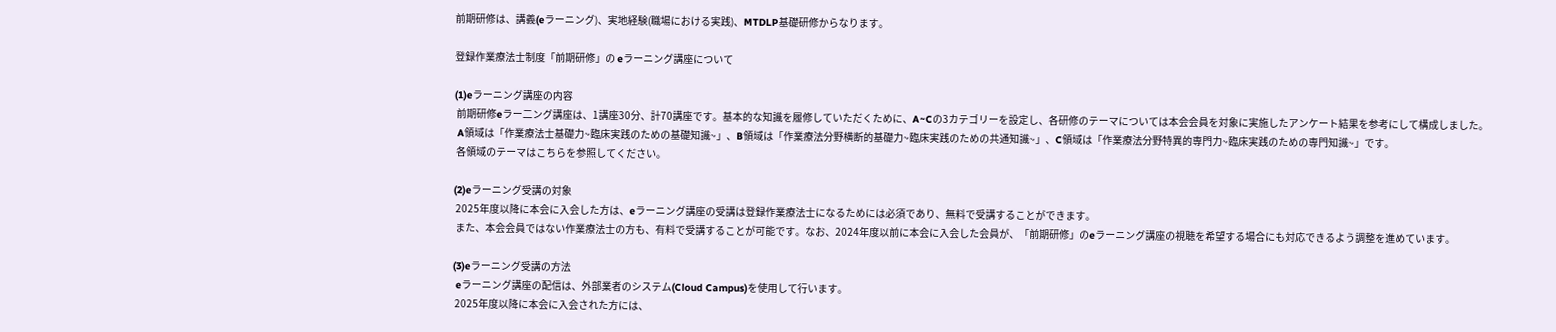前期研修は、講義(eラーニング)、実地経験(職場における実践)、MTDLP基礎研修からなります。

登録作業療法士制度「前期研修」の eラーニング講座について

(1)eラーニング講座の内容
 前期研修eラー二ング講座は、1講座30分、計70講座です。基本的な知識を履修していただくために、A~Cの3カテゴリーを設定し、各研修のテーマについては本会会員を対象に実施したアンケート結果を参考にして構成しました。
 A領域は「作業療法士基礎力~臨床実践のための基礎知識~」、B領域は「作業療法分野横断的基礎力~臨床実践のための共通知識~」、C領域は「作業療法分野特異的専門力~臨床実践のための専門知識~」です。
 各領域のテーマはこちらを参照してください。

(2)eラーニング受講の対象
 2025年度以降に本会に入会した方は、eラーニング講座の受講は登録作業療法士になるためには必須であり、無料で受講することができます。
 また、本会会員ではない作業療法士の方も、有料で受講することが可能です。なお、2024年度以前に本会に入会した会員が、「前期研修」のeラーニング講座の視聴を希望する場合にも対応できるよう調整を進めています。

(3)eラーニング受講の方法
 eラーニング講座の配信は、外部業者のシステム(Cloud Campus)を使用して行います。
 2025年度以降に本会に入会された方には、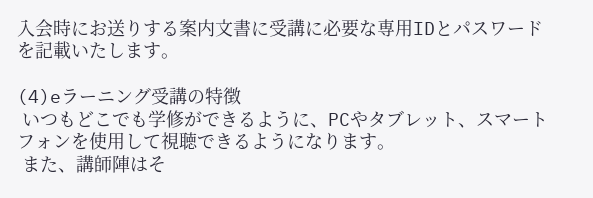入会時にお送りする案内文書に受講に必要な専用IDとパスワードを記載いたします。

(4)eラーニング受講の特徴
 いつもどこでも学修ができるように、PCやタブレット、スマートフォンを使用して視聴できるようになります。
 また、講師陣はそ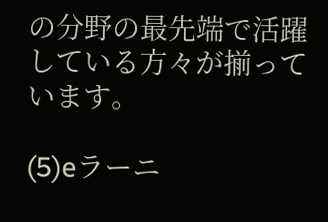の分野の最先端で活躍している方々が揃っています。

(5)eラーニ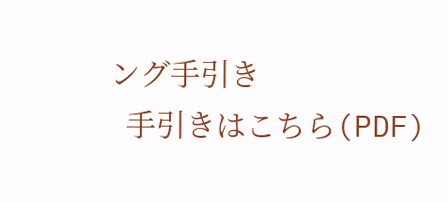ング手引き
  手引きはこちら(PDF)